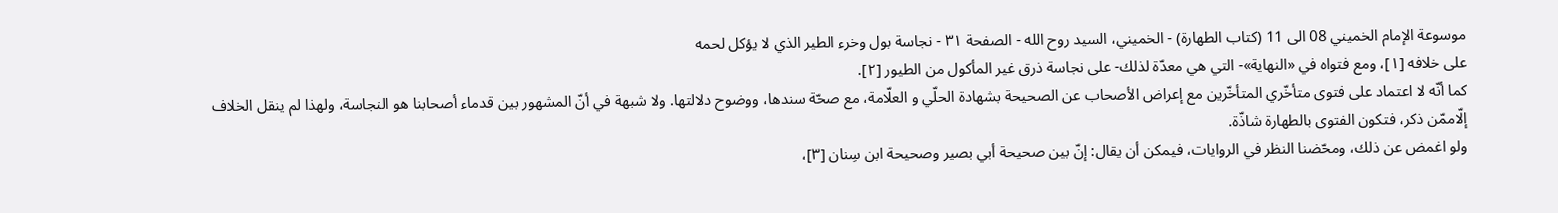موسوعة الإمام الخميني 08 الى 11 (كتاب الطهارة) - الخميني، السيد روح الله - الصفحة ٣١ - نجاسة بول وخرء الطير الذي لا يؤكل لحمه
على خلافه [١]، ومع فتواه في «النهاية»- التي هي معدّة لذلك- على نجاسة ذرق غير المأكول من الطيور [٢].
كما أنّه لا اعتماد على فتوى متأخّري المتأخّرين مع إعراض الأصحاب عن الصحيحة بشهادة الحلّي و العلّامة، مع صحّة سندها، ووضوح دلالتها. ولا شبهة في أنّ المشهور بين قدماء أصحابنا هو النجاسة، ولهذا لم ينقل الخلاف إلّاممّن ذكر، فتكون الفتوى بالطهارة شاذّة.
ولو اغمض عن ذلك، ومحّضنا النظر في الروايات، فيمكن أن يقال: إنّ بين صحيحة أبي بصير وصحيحة ابن سِنان [٣]،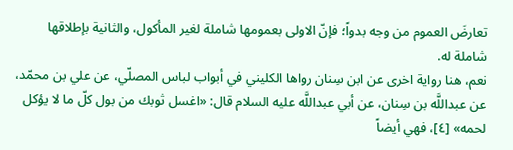تعارضَ العموم من وجه بدواً؛ فإنّ الاولى بعمومها شاملة لغير المأكول، والثانية بإطلاقها شاملة له.
نعم، هنا رواية اخرى عن ابن سِنان رواها الكليني في أبواب لباس المصلّي، عن علي بن محمّد، عن عبداللَّه بن سِنان، عن أبي عبداللَّه عليه السلام قال: «اغسل ثوبك من بول كلّ ما لا يؤكل لحمه» [٤]، فهي أيضاً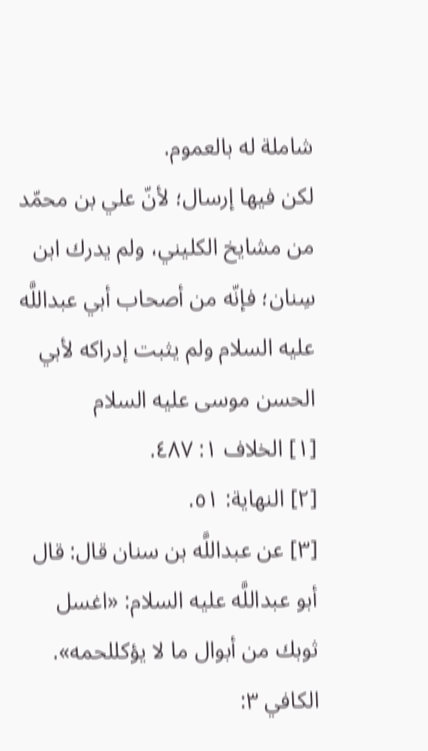شاملة له بالعموم.
لكن فيها إرسال؛ لأنّ علي بن محمّد من مشايخ الكليني، ولم يدرك ابن سِنان؛ فإنّه من أصحاب أبي عبداللَّه عليه السلام ولم يثبت إدراكه لأبي الحسن موسى عليه السلام
[١] الخلاف ١: ٤٨٧.
[٢] النهاية: ٥١.
[٣] عن عبداللَّه بن سنان قال: قال أبو عبداللَّه عليه السلام: «اغسل ثوبك من أبوال ما لا يؤكللحمه». الكافي ٣: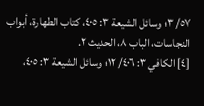٥٧/ ٣؛ وسائل الشيعة ٣: ٤٠٥، كتاب الطهارة، أبواب النجاسات، الباب ٨، الحديث ٢.
[٤] الكافي ٣: ٤٠٦/ ١٢؛ وسائل الشيعة ٣: ٤٠٥،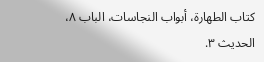كتاب الطهارة، أبواب النجاسات، الباب ٨، الحديث ٣.